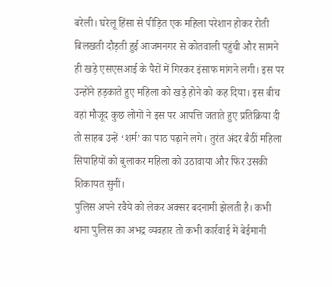बरेली। घरेलू हिंसा से पीड़ित एक महिला परेशान होकर रोती बिलखती दौड़ती हुई आजमनगर से कोतवाली पहुंची और सामने ही खड़े एसएसआई के पैरों में गिरकर इंसाफ मांगने लगी। इस पर उन्होंने हड़काते हुए महिला को खड़े होने को कह दिया। इस बीच वहां मौजूद कुछ लोगों ने इस पर आपत्ति जताते हुए प्रतिक्रिया दी तो साहब उन्हें ‘शर्म’ का पाठ पढ़ाने लगे। तुरंत अंदर बैठीं महिला सिपाहियों को बुलाकर महिला को उठावाया और फिर उसकी शिकायत सुनीं।
पुलिस अपने रवैये को लेकर अक्सर बदनामी झेलती है। कभी थाना पुलिस का अभद्र व्यवहार तो कभी कार्रवाई में बेईमानी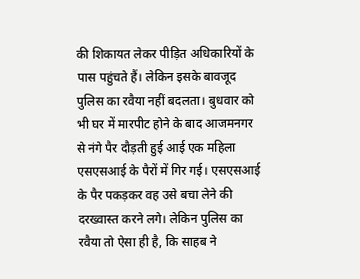की शिकायत लेकर पीड़ित अधिकारियों के पास पहुंचते हैं। लेकिन इसके बावजूद पुलिस का रवैया नहीं बदलता। बुधवार को भी घर में मारपीट होने के बाद आजमनगर से नंगे पैर दौड़ती हुई आई एक महिला एसएसआई के पैरों में गिर गई। एसएसआई के पैर पकड़कर वह उसे बचा लेने की दरख्वास्त करने लगे। लेकिन पुलिस का रवैया तो ऐसा ही है, कि साहब ने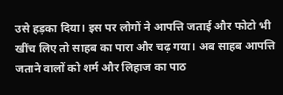उसे हड़का दिया। इस पर लोगों ने आपत्ति जताई और फोटो भी खींच लिए तो साहब का पारा और चढ़ गया। अब साहब आपत्ति जताने वालों को शर्म और लिहाज का पाठ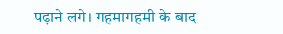पढ़ाने लगे। गहमागहमी के बाद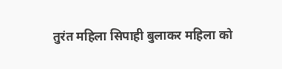तुरंत महिला सिपाही बुलाकर महिला को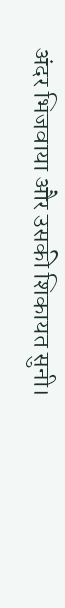अंदर भिजवाया और उसकी शिकायत सुनी।